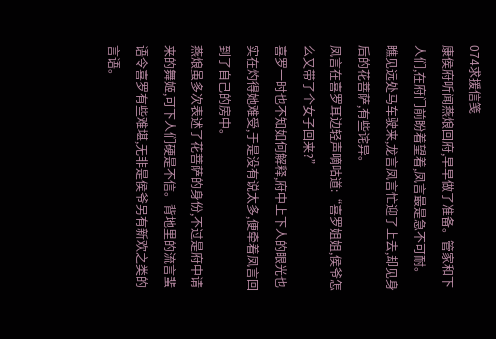074求援信笺
康侯府听闻燕烺回府,早早做了准备。管家和下人们,在府门前盼着望着,凤言最是急不可耐。
瞧见远处马车驶来,龙言凤言忙迎了上去,却见身后的花菩萨,有些诧异。
凤言在喜罗耳边轻声嘀咕道:“喜罗姐姐,侯爷怎么又带了个女子回来?”
喜罗一时也不知如何解释,府中上下人的眼光也实在灼得她难受,于是没有说太多,便牵着凤言回到了自己的房中。
燕烺虽多次表述了花菩萨的身份,不过是府中请来的舞姬,可下人们硬是不信。背地里的流言蜚语令喜罗有些难堪,无非是侯爷另有新欢之类的言语。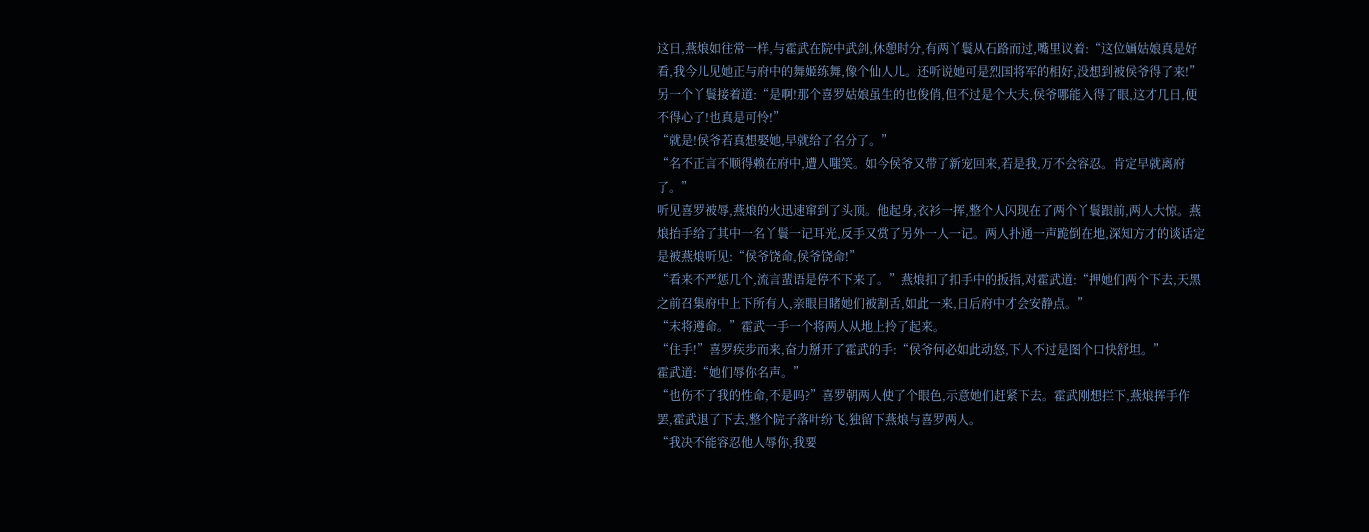这日,燕烺如往常一样,与霍武在院中武剑,休憩时分,有两丫鬟从石路而过,嘴里议着:“这位婳姑娘真是好看,我今儿见她正与府中的舞姬练舞,像个仙人儿。还听说她可是烈国将军的相好,没想到被侯爷得了来!”
另一个丫鬟接着道:“是啊!那个喜罗姑娘虽生的也俊俏,但不过是个大夫,侯爷哪能入得了眼,这才几日,便不得心了!也真是可怜!”
“就是!侯爷若真想娶她,早就给了名分了。”
“名不正言不顺得赖在府中,遭人嗤笑。如今侯爷又带了新宠回来,若是我,万不会容忍。肯定早就离府了。”
听见喜罗被辱,燕烺的火迅速窜到了头顶。他起身,衣衫一挥,整个人闪现在了两个丫鬟跟前,两人大惊。燕烺抬手给了其中一名丫鬟一记耳光,反手又赏了另外一人一记。两人扑通一声跪倒在地,深知方才的谈话定是被燕烺听见:“侯爷饶命,侯爷饶命!”
“看来不严惩几个,流言蜚语是停不下来了。”燕烺扣了扣手中的扳指,对霍武道:“押她们两个下去,天黑之前召集府中上下所有人,亲眼目睹她们被割舌,如此一来,日后府中才会安静点。”
“末将遵命。”霍武一手一个将两人从地上拎了起来。
“住手!”喜罗疾步而来,奋力掰开了霍武的手:“侯爷何必如此动怒,下人不过是图个口快舒坦。”
霍武道:“她们辱你名声。”
“也伤不了我的性命,不是吗?”喜罗朝两人使了个眼色,示意她们赶紧下去。霍武刚想拦下,燕烺挥手作罢,霍武退了下去,整个院子落叶纷飞,独留下燕烺与喜罗两人。
“我决不能容忍他人辱你,我要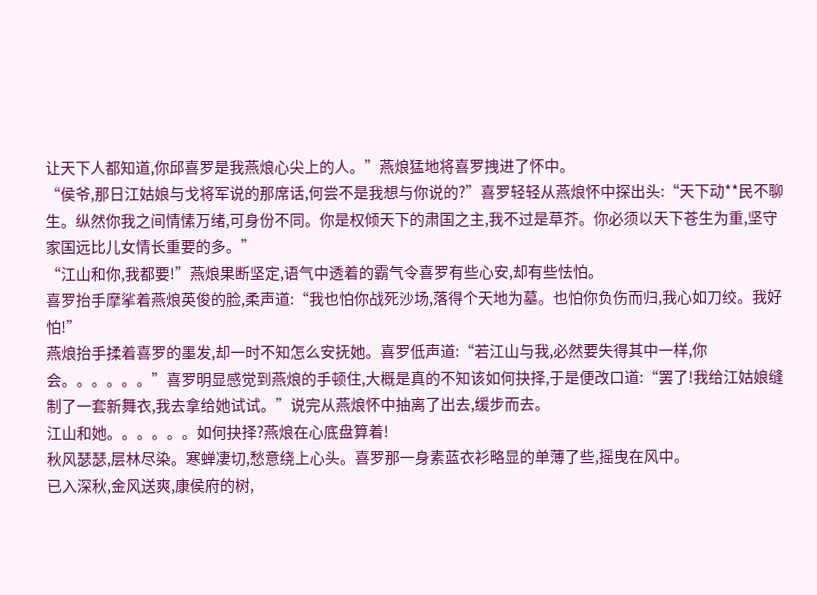让天下人都知道,你邱喜罗是我燕烺心尖上的人。”燕烺猛地将喜罗拽进了怀中。
“侯爷,那日江姑娘与戈将军说的那席话,何尝不是我想与你说的?”喜罗轻轻从燕烺怀中探出头:“天下动**民不聊生。纵然你我之间情愫万绪,可身份不同。你是权倾天下的肃国之主,我不过是草芥。你必须以天下苍生为重,坚守家国远比儿女情长重要的多。”
“江山和你,我都要!”燕烺果断坚定,语气中透着的霸气令喜罗有些心安,却有些怯怕。
喜罗抬手摩挲着燕烺英俊的脸,柔声道:“我也怕你战死沙场,落得个天地为墓。也怕你负伤而归,我心如刀绞。我好怕!”
燕烺抬手揉着喜罗的墨发,却一时不知怎么安抚她。喜罗低声道:“若江山与我,必然要失得其中一样,你会。。。。。。”喜罗明显感觉到燕烺的手顿住,大概是真的不知该如何抉择,于是便改口道:“罢了!我给江姑娘缝制了一套新舞衣,我去拿给她试试。”说完从燕烺怀中抽离了出去,缓步而去。
江山和她。。。。。。如何抉择?燕烺在心底盘算着!
秋风瑟瑟,层林尽染。寒蝉凄切,愁意绕上心头。喜罗那一身素蓝衣衫略显的单薄了些,摇曳在风中。
已入深秋,金风送爽,康侯府的树,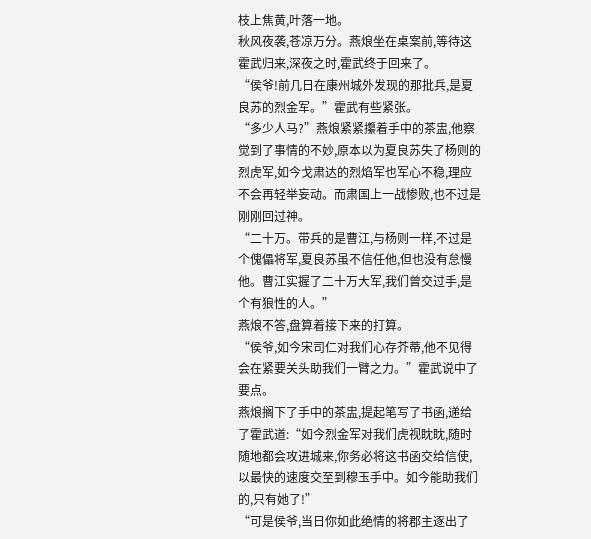枝上焦黄,叶落一地。
秋风夜袭,苍凉万分。燕烺坐在桌案前,等待这霍武归来,深夜之时,霍武终于回来了。
“侯爷!前几日在康州城外发现的那批兵,是夏良苏的烈金军。”霍武有些紧张。
“多少人马?”燕烺紧紧攥着手中的茶盅,他察觉到了事情的不妙,原本以为夏良苏失了杨则的烈虎军,如今戈肃达的烈焰军也军心不稳,理应不会再轻举妄动。而肃国上一战惨败,也不过是刚刚回过神。
“二十万。带兵的是曹江,与杨则一样,不过是个傀儡将军,夏良苏虽不信任他,但也没有怠慢他。曹江实握了二十万大军,我们曾交过手,是个有狼性的人。”
燕烺不答,盘算着接下来的打算。
“侯爷,如今宋司仁对我们心存芥蒂,他不见得会在紧要关头助我们一臂之力。”霍武说中了要点。
燕烺搁下了手中的茶盅,提起笔写了书函,递给了霍武道:“如今烈金军对我们虎视眈眈,随时随地都会攻进城来,你务必将这书函交给信使,以最快的速度交至到穆玉手中。如今能助我们的,只有她了!”
“可是侯爷,当日你如此绝情的将郡主逐出了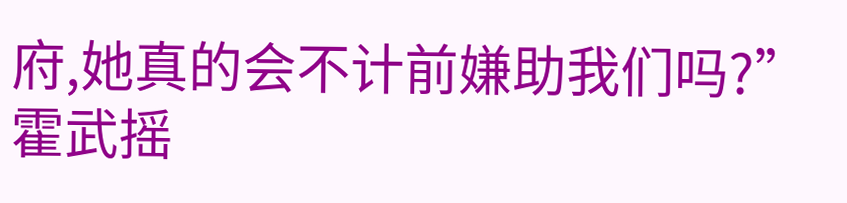府,她真的会不计前嫌助我们吗?”霍武摇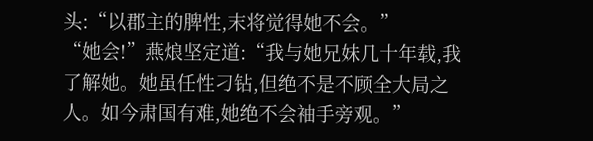头:“以郡主的脾性,末将觉得她不会。”
“她会!”燕烺坚定道:“我与她兄妹几十年载,我了解她。她虽任性刁钻,但绝不是不顾全大局之人。如今肃国有难,她绝不会袖手旁观。”